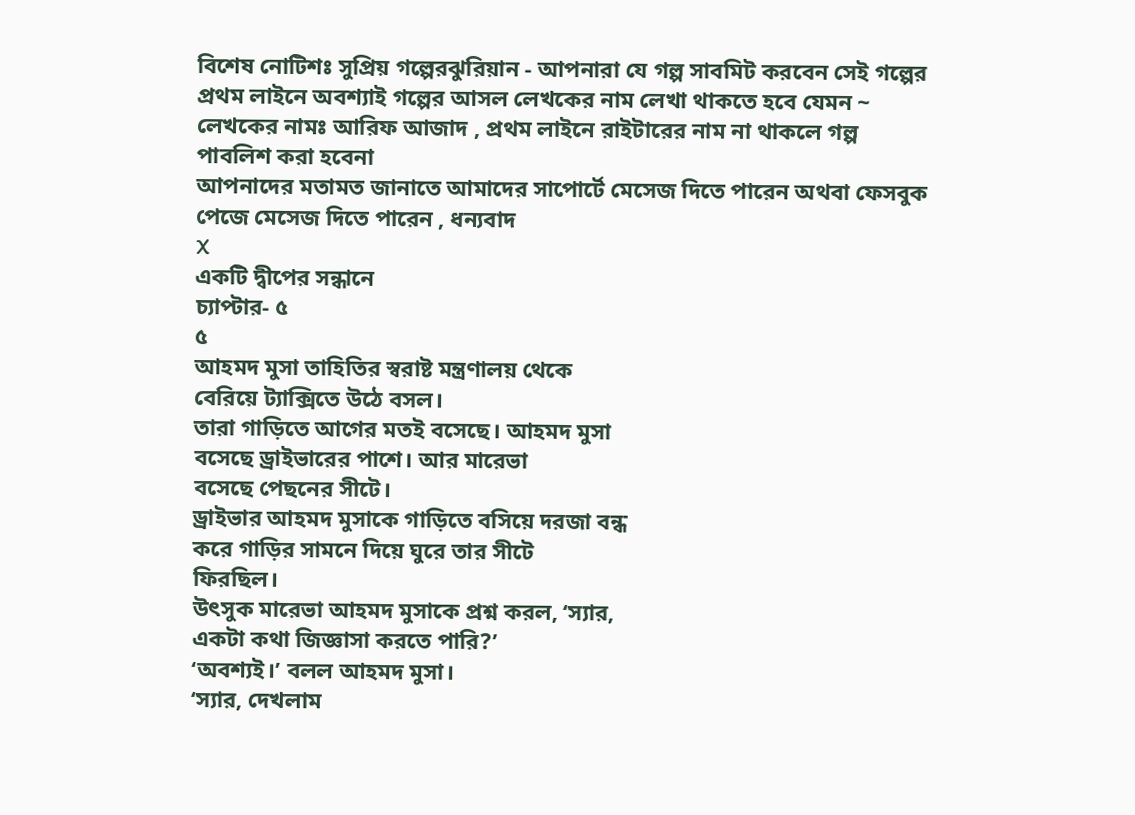বিশেষ নোটিশঃ সুপ্রিয় গল্পেরঝুরিয়ান - আপনারা যে গল্প সাবমিট করবেন সেই গল্পের প্রথম লাইনে অবশ্যাই গল্পের আসল লেখকের নাম লেখা থাকতে হবে যেমন ~ লেখকের নামঃ আরিফ আজাদ , প্রথম লাইনে রাইটারের নাম না থাকলে গল্প পাবলিশ করা হবেনা
আপনাদের মতামত জানাতে আমাদের সাপোর্টে মেসেজ দিতে পারেন অথবা ফেসবুক পেজে মেসেজ দিতে পারেন , ধন্যবাদ
X
একটি দ্বীপের সন্ধানে
চ্যাপ্টার- ৫
৫
আহমদ মুসা তাহিতির স্বরাষ্ট মন্ত্রণালয় থেকে
বেরিয়ে ট্যাক্সিতে উঠে বসল।
তারা গাড়িতে আগের মতই বসেছে। আহমদ মুসা
বসেছে ড্রাইভারের পাশে। আর মারেভা
বসেছে পেছনের সীটে।
ড্রাইভার আহমদ মুসাকে গাড়িতে বসিয়ে দরজা বন্ধ
করে গাড়ির সামনে দিয়ে ঘুরে তার সীটে
ফিরছিল।
উৎসুক মারেভা আহমদ মুসাকে প্রশ্ন করল, ‘স্যার,
একটা কথা জিজ্ঞাসা করতে পারি?’
‘অবশ্যই।’ বলল আহমদ মুসা।
‘স্যার, দেখলাম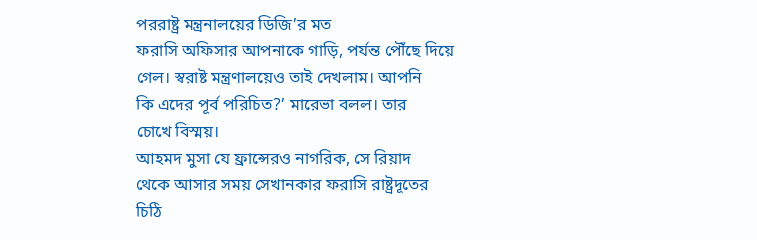পররাষ্ট্র মন্ত্রনালয়ের ডিজি’র মত
ফরাসি অফিসার আপনাকে গাড়ি, পর্যন্ত পৌঁছে দিয়ে
গেল। স্বরাষ্ট মন্ত্রণালয়েও তাই দেখলাম। আপনি
কি এদের পূর্ব পরিচিত?’ মারেভা বলল। তার
চোখে বিস্ময়।
আহমদ মুসা যে ফ্রান্সেরও নাগরিক, সে রিয়াদ
থেকে আসার সময় সেখানকার ফরাসি রাষ্ট্রদূতের
চিঠি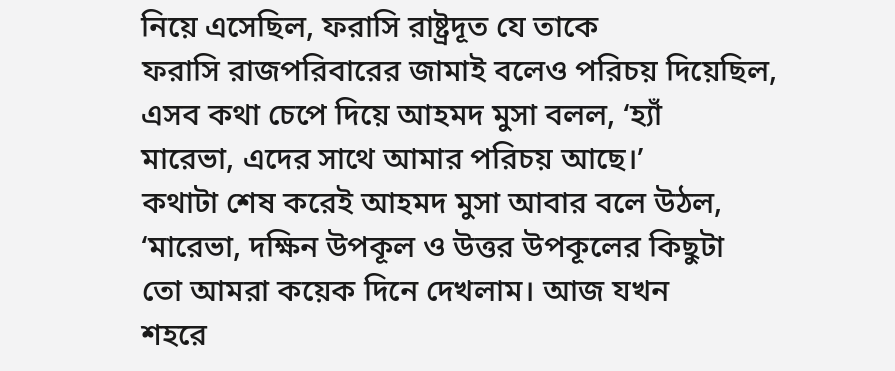নিয়ে এসেছিল, ফরাসি রাষ্ট্রদূত যে তাকে
ফরাসি রাজপরিবারের জামাই বলেও পরিচয় দিয়েছিল,
এসব কথা চেপে দিয়ে আহমদ মুসা বলল, ‘হ্যাঁ
মারেভা, এদের সাথে আমার পরিচয় আছে।’
কথাটা শেষ করেই আহমদ মুসা আবার বলে উঠল,
‘মারেভা, দক্ষিন উপকূল ও উত্তর উপকূলের কিছুটা
তো আমরা কয়েক দিনে দেখলাম। আজ যখন
শহরে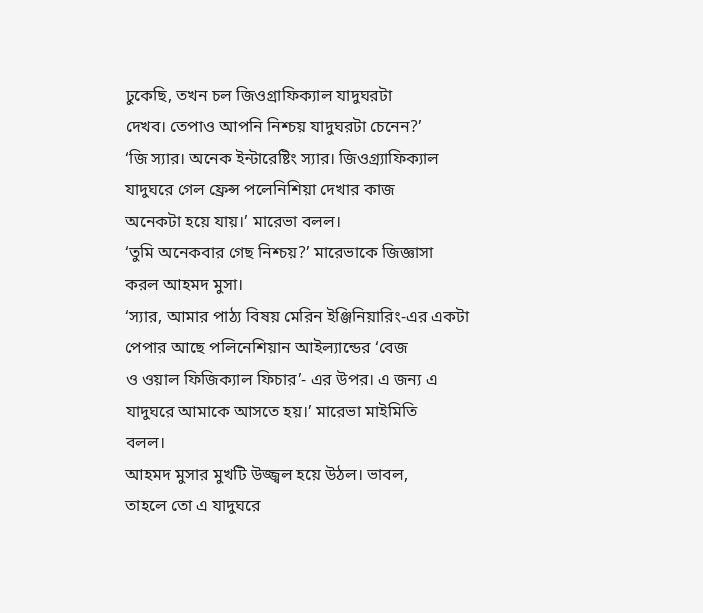ঢুকেছি, তখন চল জিওগ্রাফিক্যাল যাদুঘরটা
দেখব। তেপাও আপনি নিশ্চয় যাদুঘরটা চেনেন?’
‘জি স্যার। অনেক ইন্টারেষ্টিং স্যার। জিওগ্র্যাফিক্যাল
যাদুঘরে গেল ফ্রেন্স পলেনিশিয়া দেখার কাজ
অনেকটা হয়ে যায়।’ মারেভা বলল।
‘তুমি অনেকবার গেছ নিশ্চয়?’ মারেভাকে জিজ্ঞাসা
করল আহমদ মুসা।
‘স্যার, আমার পাঠ্য বিষয় মেরিন ইঞ্জিনিয়ারিং-এর একটা
পেপার আছে পলিনেশিয়ান আইল্যান্ডের ‘বেজ
ও ওয়াল ফিজিক্যাল ফিচার’- এর উপর। এ জন্য এ
যাদুঘরে আমাকে আসতে হয়।’ মারেভা মাইমিতি
বলল।
আহমদ মুসার মুখটি উজ্জ্বল হয়ে উঠল। ভাবল,
তাহলে তো এ যাদুঘরে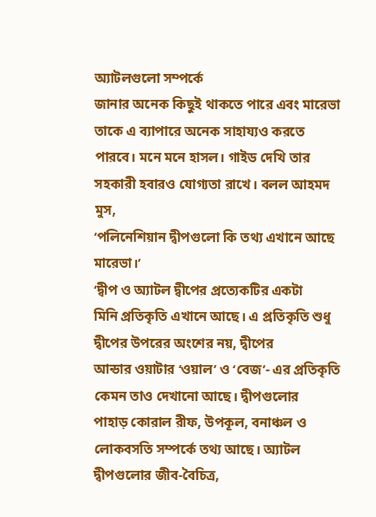অ্যাটলগুলো সম্পর্কে
জানার অনেক কিছুই থাকতে পারে এবং মারেভা
তাকে এ ব্যাপারে অনেক সাহায্যও করতে
পারবে। মনে মনে হাসল। গাইড দেখি তার
সহকারী হবারও যোগ্যতা রাখে। বলল আহমদ মুস,
‘পলিনেশিয়ান দ্বীপগুলো কি তথ্য এখানে আছে
মারেভা।’
‘দ্বীপ ও অ্যাটল দ্বীপের প্রত্যেকটির একটা
মিনি প্রতিকৃতি এখানে আছে। এ প্রতিকৃতি শুধু
দ্বীপের উপরের অংশের নয়, দ্বীপের
আন্ডার ওয়াটার ‘ওয়াল’ ও ‘বেজ’- এর প্রতিকৃতি
কেমন তাও দেখানো আছে। দ্বীপগুলোর
পাহাড় কোরাল রীফ, উপকূল, বনাঞ্চল ও
লোকবসতি সম্পর্কে তথ্য আছে। অ্যাটল
দ্বীপগুলোর জীব-বৈচিত্র,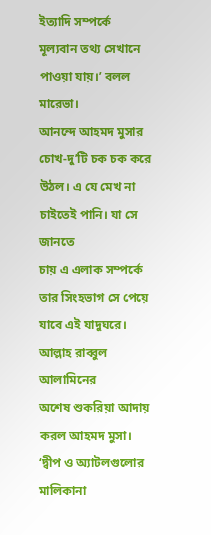ইত্যাদি সম্পর্কে
মূল্যবান তথ্য সেখানে পাওয়া যায়।’ বলল মারেভা।
আনন্দে আহমদ মুসার চোখ-দু’টি চক চক করে
উঠল। এ যে মেখ না চাইতেই পানি। যা সে জানতে
চায় এ এলাক সম্পর্কে তার সিংহভাগ সে পেয়ে
যাবে এই যাদুঘরে। আল্লাহ রাব্বুল আলামিনের
অশেষ শুকরিয়া আদায় করল আহমদ মুসা।
‘দ্বীপ ও অ্যাটলগুলোর মালিকানা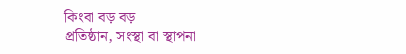কিংবা বড় বড়
প্রতিষ্ঠান, সংস্থা বা স্থাপনা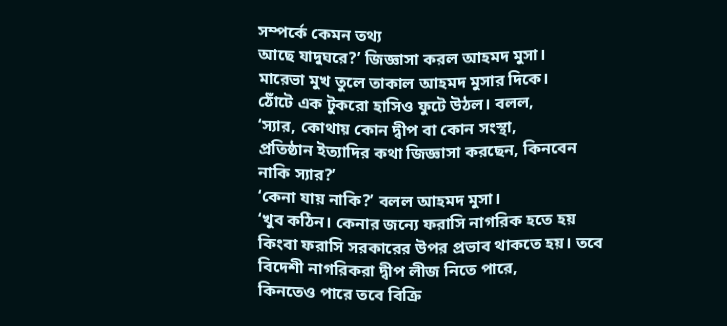সম্পর্কে কেমন তথ্য
আছে যাদুঘরে?’ জিজ্ঞাসা করল আহমদ মুসা।
মারেভা মুখ তুলে তাকাল আহমদ মুসার দিকে।
ঠোঁটে এক টুকরো হাসিও ফুটে উঠল। বলল,
‘স্যার, কোথায় কোন দ্বীপ বা কোন সংস্থা,
প্রতিষ্ঠান ইত্যাদির কথা জিজ্ঞাসা করছেন, কিনবেন
নাকি স্যার?’
‘কেনা যায় নাকি?’ বলল আহমদ মুসা।
‘খুব কঠিন। কেনার জন্যে ফরাসি নাগরিক হতে হয়
কিংবা ফরাসি সরকারের উপর প্রভাব থাকতে হয়। তবে
বিদেশী নাগরিকরা দ্বীপ লীজ নিতে পারে,
কিনতেও পারে তবে বিক্রি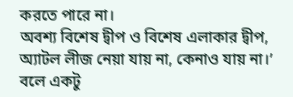করতে পারে না।
অবশ্য বিশেষ দ্বীপ ও বিশেষ এলাকার দ্বীপ,
অ্যাটল লীজ নেয়া যায় না, কেনাও যায় না।’
বলে একটু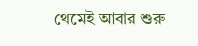থেমেই আবার শুরু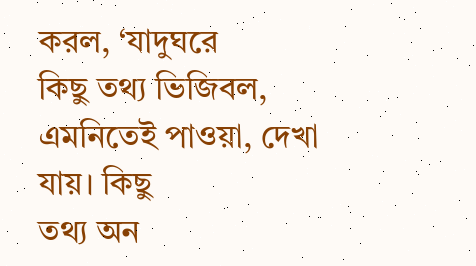করল, ‘যাদুঘরে
কিছু তথ্য ভিজিবল, এমনিতেই পাওয়া, দেখা যায়। কিছু
তথ্য অন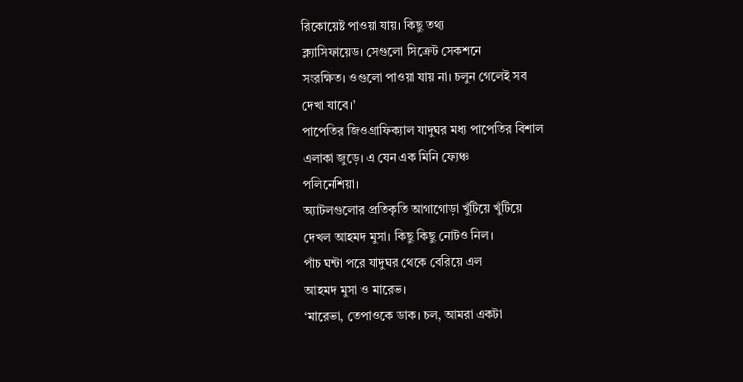রিকোয়েষ্ট পাওয়া যায়। কিছু তথ্য
ক্ল্যাসিফায়েড। সেগুলো সিক্রেট সেকশনে
সংরক্ষিত। ওগুলো পাওয়া যায় না। চলুন গেলেই সব
দেখা যাবে।’
পাপেতির জিওগ্রাফিক্যাল যাদুঘর মধ্য পাপেতির বিশাল
এলাকা জুড়ে। এ যেন এক মিনি ফ্যেঞ্চ
পলিনেশিয়া।
অ্যাটলগুলোর প্রতিকৃতি আগাগোড়া খুঁটিয়ে খুঁটিয়ে
দেখল আহমদ মুসা। কিছু কিছু নোটও নিল।
পাঁচ ঘন্টা পরে যাদুঘর থেকে বেরিয়ে এল
আহমদ মুসা ও মারেভ।
‘মারেভা, তেপাওকে ডাক। চল, আমরা একটা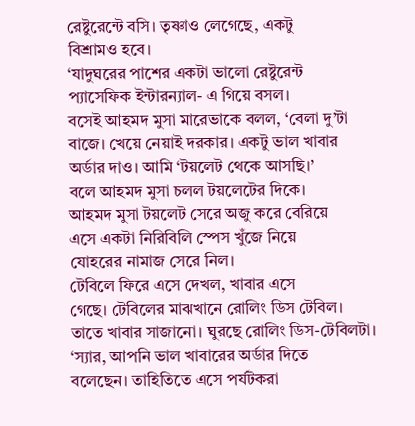রেষ্টুরেন্টে বসি। তৃষ্ণাও লেগেছে, একটু
বিশ্রামও হবে।
‘যাদুঘরের পাশের একটা ভালো রেষ্টুরেন্ট
প্যাসেফিক ইন্টারন্যাল- এ গিয়ে বসল।
বসেই আহমদ মুসা মারেভাকে বলল, ‘বেলা দু’টা
বাজে। খেয়ে নেয়াই দরকার। একটু ভাল খাবার
অর্ডার দাও। আমি ‘টয়লেট থেকে আসছি।’
বলে আহমদ মুসা চলল টয়লেটের দিকে।
আহমদ মুসা টয়লেট সেরে অজু করে বেরিয়ে
এসে একটা নিরিবিলি স্পেস খুঁজে নিয়ে
যোহরের নামাজ সেরে নিল।
টেবিলে ফিরে এসে দেখল, খাবার এসে
গেছে। টেবিলের মাঝখানে রোলিং ডিস টেবিল।
তাতে খাবার সাজানো। ঘুরছে রোলিং ডিস-টেবিলটা।
‘স্যার, আপনি ভাল খাবারের অর্ডার দিতে
বলেছেন। তাহিতিতে এসে পর্যটকরা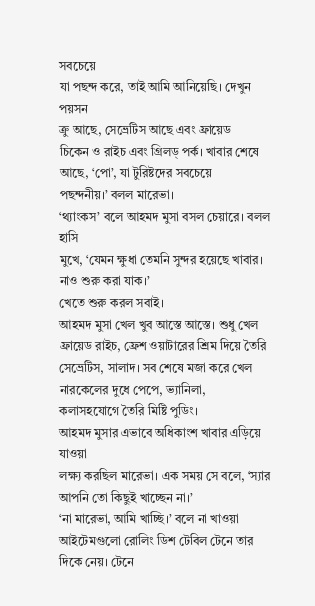সবচেয়ে
যা পছন্দ করে, তাই আমি আনিয়েছি। দেখুন পয়সন
ক্রু আছে, সেভ্রেটিস আছে এবং ফ্রায়েড
চিকেন ও রাইচ এবং গ্রিলড্ পর্ক। খাবার শেষে
আছে, ‘পো’, যা টুরিষ্টদের সবচেয়ে
পছন্দনীয়।’ বলল মারেভা।
‘থ্যাংকস’ বলে আহমদ মুসা বসল চেয়ারে। বলল হাসি
মুখে, ‘যেমন ক্ষুধা তেমনি সুন্দর হয়েছে খাবার।
নাও শুরু করা যাক।’
খেতে শুরু করল সবাই।
আহমদ মুসা খেল খুব আস্তে আস্তে। শুধু খেল
ফ্রায়েড রাইচ, ফ্রেশ ওয়াটারের শ্রিম দিয়ে তৈরি
সেভ্রেটিস, সালাদ। সব শেষে মজা করে খেল
নারকেলের দুধে পেপে, ভ্যানিলা,
কলাসহযোগে তৈরি মিষ্টি পুডিং।
আহমদ মুসার এভাবে অধিকাংশ খাবার এড়িয়ে যাওয়া
লক্ষ্য করছিল মারেভা। এক সময় সে বলে, ‘স্যার
আপনি তো কিছুই খাচ্ছেন না।’
‘না মারেভা, আমি খাচ্ছি।’ বলে না খাওয়া
আইটেমগুলো রোলিং ডিশ টেবিল টেনে তার
দিকে নেয়। টেনে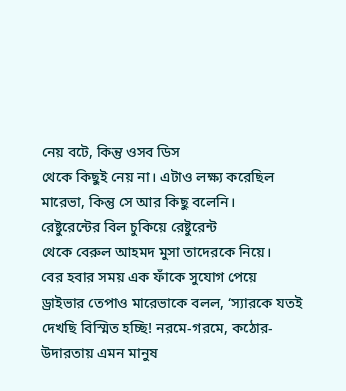নেয় বটে, কিন্তু ওসব ডিস
থেকে কিছুই নেয় না। এটাও লক্ষ্য করেছিল
মারেভা, কিন্তু সে আর কিছু বলেনি।
রেষ্টুরেন্টের বিল চুকিয়ে রেষ্টুরেন্ট
থেকে বেরুল আহমদ মুসা তাদেরকে নিয়ে।
বের হবার সময় এক ফাঁকে সুযোগ পেয়ে
ড্রাইভার তেপাও মারেভাকে বলল, ‘স্যারকে যতই
দেখছি বিস্মিত হচ্ছি! নরমে-গরমে, কঠোর-
উদারতায় এমন মানুষ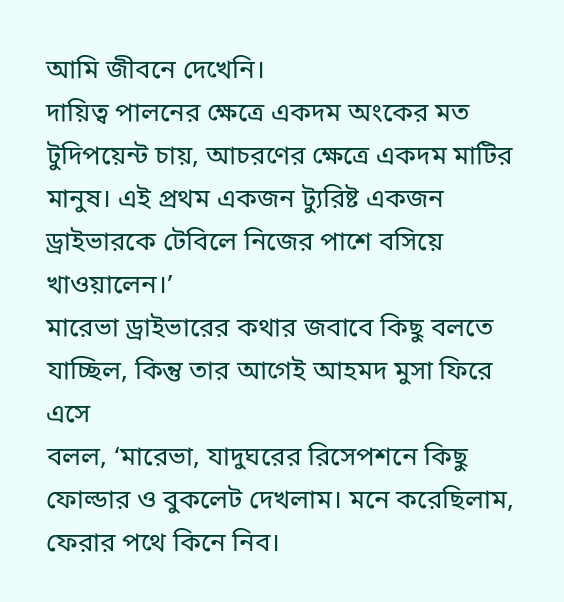আমি জীবনে দেখেনি।
দায়িত্ব পালনের ক্ষেত্রে একদম অংকের মত
টুদিপয়েন্ট চায়, আচরণের ক্ষেত্রে একদম মাটির
মানুষ। এই প্রথম একজন ট্যুরিষ্ট একজন
ড্রাইভারকে টেবিলে নিজের পাশে বসিয়ে
খাওয়ালেন।’
মারেভা ড্রাইভারের কথার জবাবে কিছু বলতে
যাচ্ছিল, কিন্তু তার আগেই আহমদ মুসা ফিরে এসে
বলল, ‘মারেভা, যাদুঘরের রিসেপশনে কিছু
ফোল্ডার ও বুকলেট দেখলাম। মনে করেছিলাম,
ফেরার পথে কিনে নিব।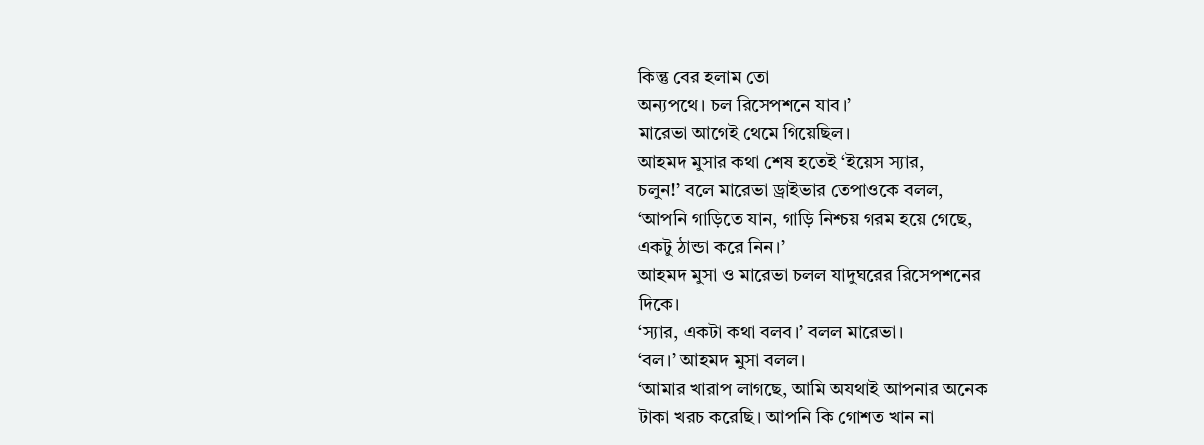কিন্তু বের হলাম তো
অন্যপথে। চল রিসেপশনে যাব।’
মারেভা আগেই থেমে গিয়েছিল।
আহমদ মুসার কথা শেষ হতেই ‘ইয়েস স্যার,
চলুন!’ বলে মারেভা ড্রাইভার তেপাওকে বলল,
‘আপনি গাড়িতে যান, গাড়ি নিশ্চয় গরম হয়ে গেছে,
একটু ঠান্ডা করে নিন।’
আহমদ মুসা ও মারেভা চলল যাদুঘরের রিসেপশনের
দিকে।
‘স্যার, একটা কথা বলব।’ বলল মারেভা।
‘বল।’ আহমদ মুসা বলল।
‘আমার খারাপ লাগছে, আমি অযথাই আপনার অনেক
টাকা খরচ করেছি। আপনি কি গোশত খান না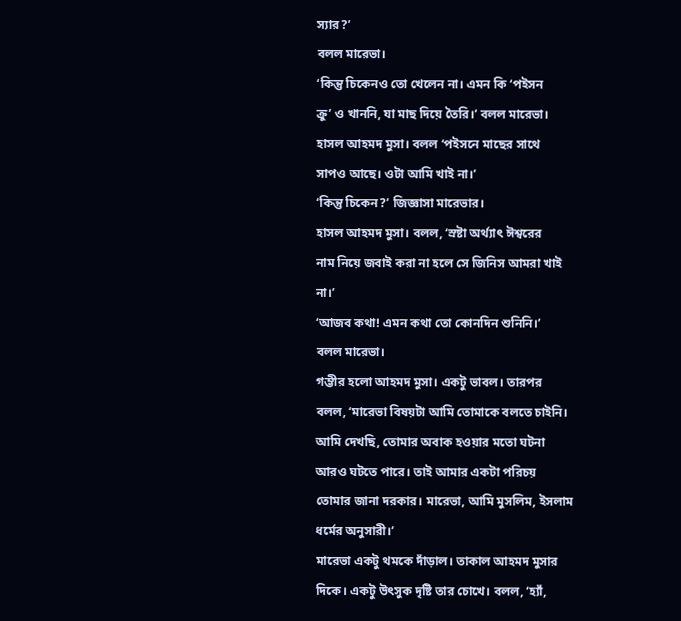স্যার?’
বলল মারেভা।
‘কিন্তু চিকেনও তো খেলেন না। এমন কি ‘পইসন
ক্রু’ ও খাননি, যা মাছ দিয়ে তৈরি।’ বলল মারেভা।
হাসল আহমদ মুসা। বলল ‘পইসনে মাছের সাথে
সাপও আছে। ওটা আমি খাই না।’
‘কিন্তু চিকেন?’ জিজ্ঞাসা মারেভার।
হাসল আহমদ মুসা। বলল, ‘স্রষ্টা অর্থ্যাৎ ঈশ্বরের
নাম নিয়ে জবাই করা না হলে সে জিনিস আমরা খাই
না।’
‘আজব কথা! এমন কথা তো কোনদিন শুনিনি।’
বলল মারেভা।
গম্ভীর হলো আহমদ মুসা। একটু ভাবল। তারপর
বলল, ‘মারেভা বিষয়টা আমি তোমাকে বলতে চাইনি।
আমি দেখছি, তোমার অবাক হওয়ার মতো ঘটনা
আরও ঘটতে পারে। তাই আমার একটা পরিচয়
তোমার জানা দরকার। মারেভা, আমি মুসলিম, ইসলাম
ধর্মের অনুসারী।’
মারেভা একটু থমকে দাঁড়াল। তাকাল আহমদ মুসার
দিকে। একটু উৎসুক দৃষ্টি তার চোখে। বলল, ‘হ্যাঁ,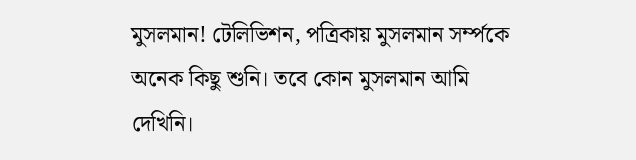মুসলমান! টেলিভিশন, পত্রিকায় মুসলমান সর্ম্পকে
অনেক কিছু শুনি। তবে কোন মুসলমান আমি
দেখিনি।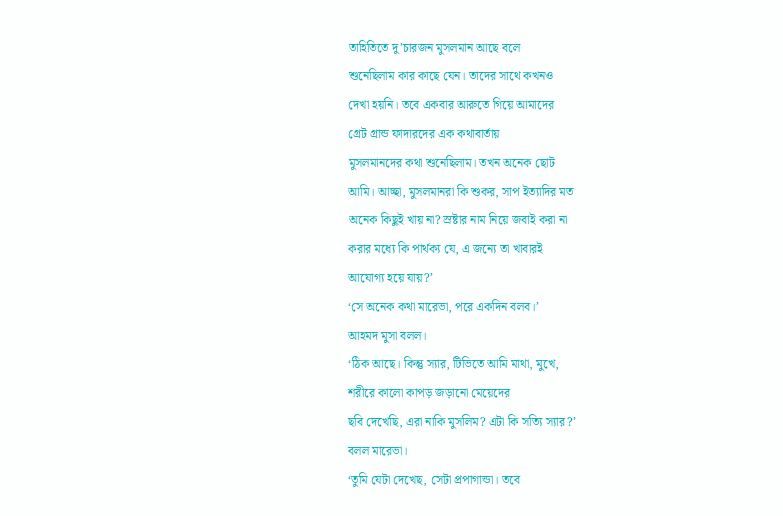তাহিতিতে দু’চারজন মুসলমান আছে বলে
শুনেছিলাম কার কাছে যেন। তাদের সাথে কখনও
দেখা হয়নি। তবে একবার আরুতে গিয়ে আমাদের
গ্রেট গ্রান্ড ফাদারদের এক কথাবার্তায়
মুসলমানদের কথা শুনেছিলাম। তখন অনেক ছোট
আমি। আচ্ছা, মুসলমানরা কি শুকর, সাপ ইত্যাদির মত
অনেক কিছুই খায় না? স্রষ্টার নাম নিয়ে জবাই করা না
করার মধ্যে কি পার্থক্য যে, এ জন্যে তা খাবারই
আযোগ্য হয়ে যায়?’
‘সে অনেক কথা মারেভা, পরে একদিন বলব।’
আহমদ মুসা বলল।
‘ঠিক আছে। কিন্তু স্যার, টিভিতে আমি মাথা, মুখে,
শরীরে কালো কাপড় জড়ানো মেয়েদের
ছবি দেখেছি, এরা নাকি মুসলিম? এটা কি সত্যি স্যার?’
বলল মারেভা।
‘তুমি যেটা দেখেছ, সেটা প্রপাগান্ডা। তবে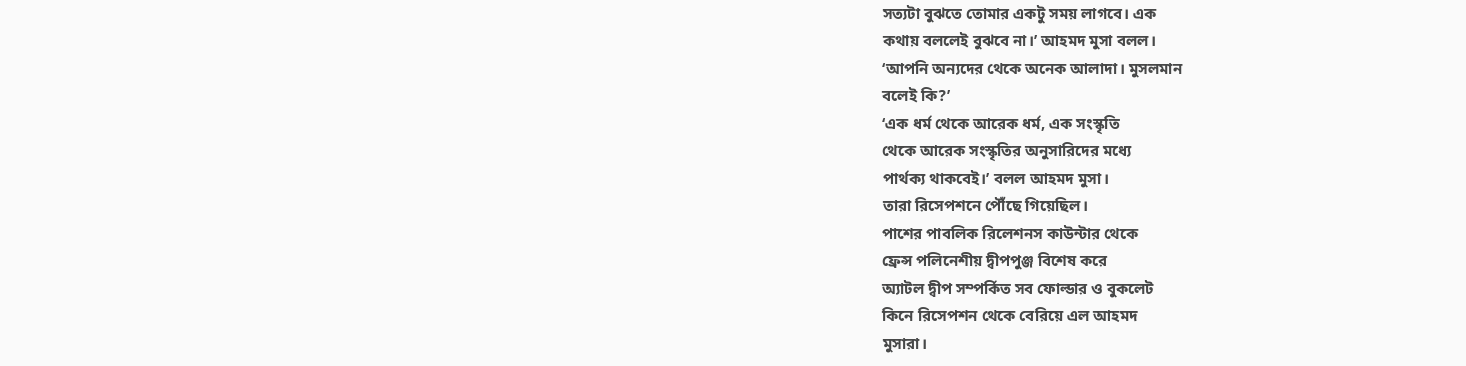সত্যটা বুঝতে তোমার একটু সময় লাগবে। এক
কথায় বললেই বুঝবে না।’ আহমদ মুসা বলল।
‘আপনি অন্যদের থেকে অনেক আলাদা। মুসলমান
বলেই কি?’
‘এক ধর্ম থেকে আরেক ধর্ম, এক সংস্কৃতি
থেকে আরেক সংস্কৃতির অনুসারিদের মধ্যে
পার্থক্য থাকবেই।’ বলল আহমদ মুসা।
তারা রিসেপশনে পৌঁছে গিয়েছিল।
পাশের পাবলিক রিলেশনস কাউন্টার থেকে
ফ্রেন্স পলিনেশীয় দ্বীপপুঞ্জ বিশেষ করে
অ্যাটল দ্বীপ সম্পর্কিত সব ফোল্ডার ও বুকলেট
কিনে রিসেপশন থেকে বেরিয়ে এল আহমদ
মুসারা।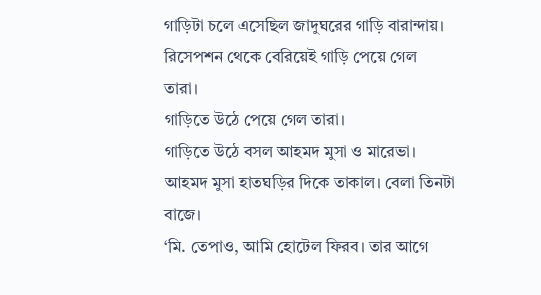গাড়িটা চলে এসেছিল জাদুঘরের গাড়ি বারান্দায়।
রিসেপশন থেকে বেরিয়েই গাড়ি পেয়ে গেল
তারা।
গাড়িতে উঠে পেয়ে গেল তারা।
গাড়িতে উঠে বসল আহমদ মুসা ও মারেভা।
আহমদ মুসা হাতঘড়ির দিকে তাকাল। বেলা তিনটা
বাজে।
‘মি. তেপাও, আমি হোটেল ফিরব। তার আগে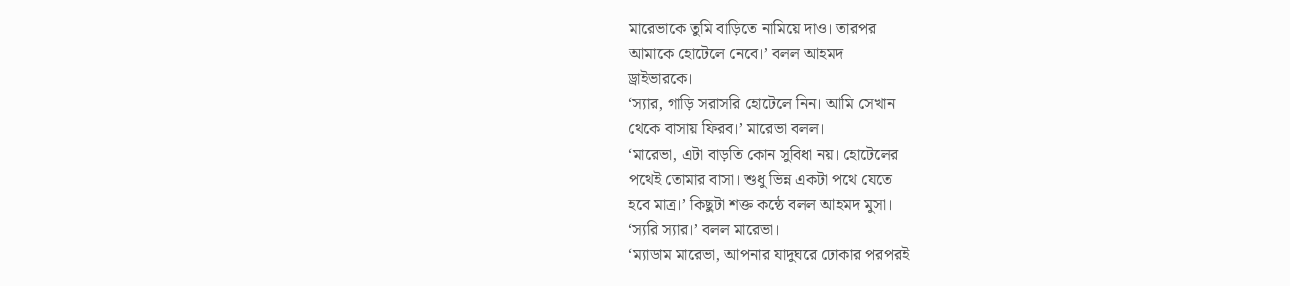মারেভাকে তুমি বাড়িতে নামিয়ে দাও। তারপর
আমাকে হোটেলে নেবে।’ বলল আহমদ
ড্রাইভারকে।
‘স্যার, গাড়ি সরাসরি হোটেলে নিন। আমি সেখান
থেকে বাসায় ফিরব।’ মারেভা বলল।
‘মারেভা, এটা বাড়তি কোন সুবিধা নয়। হোটেলের
পথেই তোমার বাসা। শুধু ভিন্ন একটা পথে যেতে
হবে মাত্র।’ কিছুটা শক্ত কন্ঠে বলল আহমদ মুসা।
‘স্যরি স্যার।’ বলল মারেভা।
‘ম্যাডাম মারেভা, আপনার যাদুঘরে ঢোকার পরপরই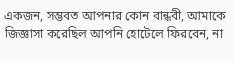একজন, সম্ভবত আপনার কোন বান্ধবী, আমাকে
জিজ্ঞাসা করেছিল আপনি হোটেলে ফিরবেন, না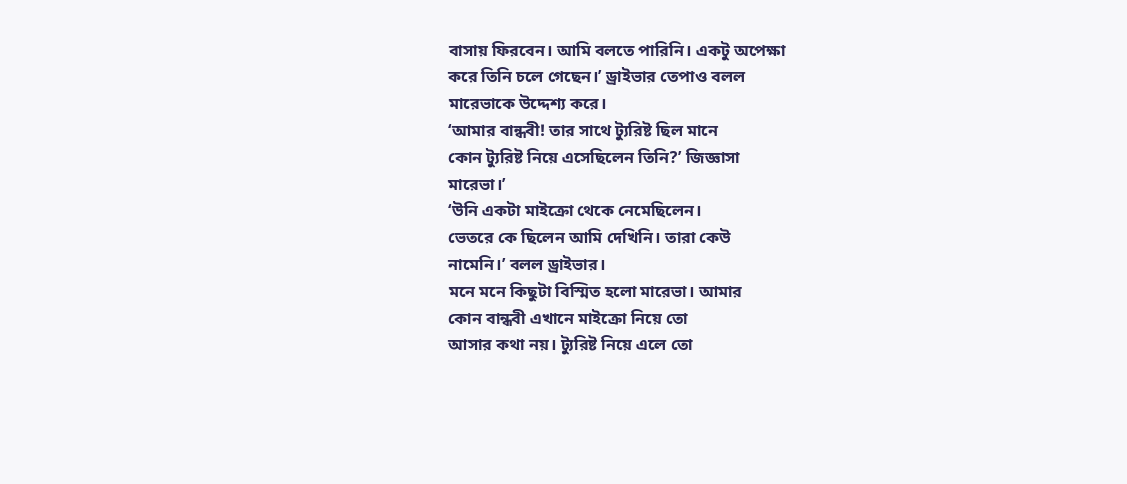বাসায় ফিরবেন। আমি বলতে পারিনি। একটু অপেক্ষা
করে তিনি চলে গেছেন।’ ড্রাইভার তেপাও বলল
মারেভাকে উদ্দেশ্য করে।
‘আমার বান্ধবী! তার সাথে ট্যুরিষ্ট ছিল মানে
কোন ট্যুরিষ্ট নিয়ে এসেছিলেন তিনি?’ জিজ্ঞাসা
মারেভা।’
‘উনি একটা মাইক্রো থেকে নেমেছিলেন।
ভেতরে কে ছিলেন আমি দেখিনি। তারা কেউ
নামেনি।’ বলল ড্রাইভার।
মনে মনে কিছুটা বিস্মিত হলো মারেভা। আমার
কোন বান্ধবী এখানে মাইক্রো নিয়ে তো
আসার কথা নয়। ট্যুরিষ্ট নিয়ে এলে তো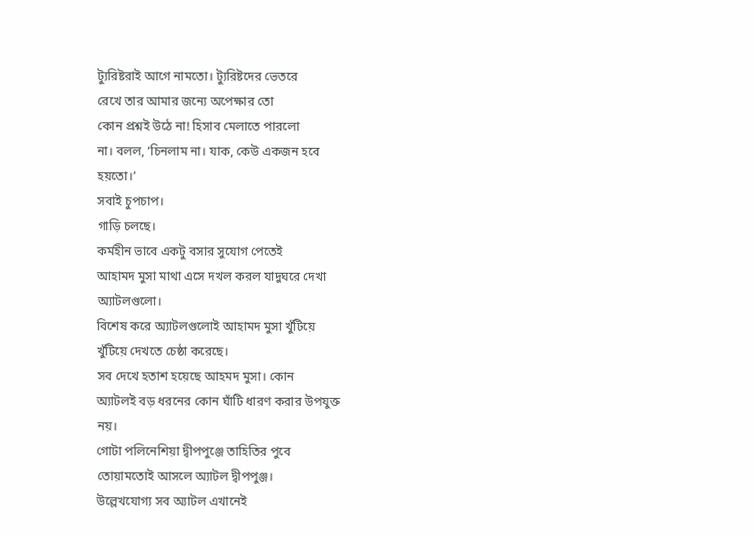ট্যুরিষ্টরাই আগে নামতো। ট্যুরিষ্টদের ভেতরে
রেখে তার আমার জন্যে অপেক্ষার তো
কোন প্রশ্নই উঠে না! হিসাব মেলাতে পারলো
না। বলল, ‘চিনলাম না। যাক, কেউ একজন হবে
হয়তো।’
সবাই চুপচাপ।
গাড়ি চলছে।
কর্মহীন ভাবে একটু বসার সুযোগ পেতেই
আহামদ মুসা মাথা এসে দখল করল যাদুঘরে দেখা
অ্যাটলগুলো।
বিশেষ করে অ্যাটলগুলোই আহামদ মুসা খুঁটিয়ে
খুঁটিয়ে দেখতে চেষ্ঠা করেছে।
সব দেখে হতাশ হয়েছে আহমদ মুসা। কোন
অ্যাটলই বড় ধরনের কোন ঘাঁটি ধারণ করার উপযুক্ত
নয়।
গোটা পলিনেশিয়া দ্বীপপুঞ্জে তাহিতির পুবে
তোয়ামতোই আসলে অ্যাটল দ্বীপপুঞ্জ।
উল্লেখযোগ্য সব অ্যাটল এখানেই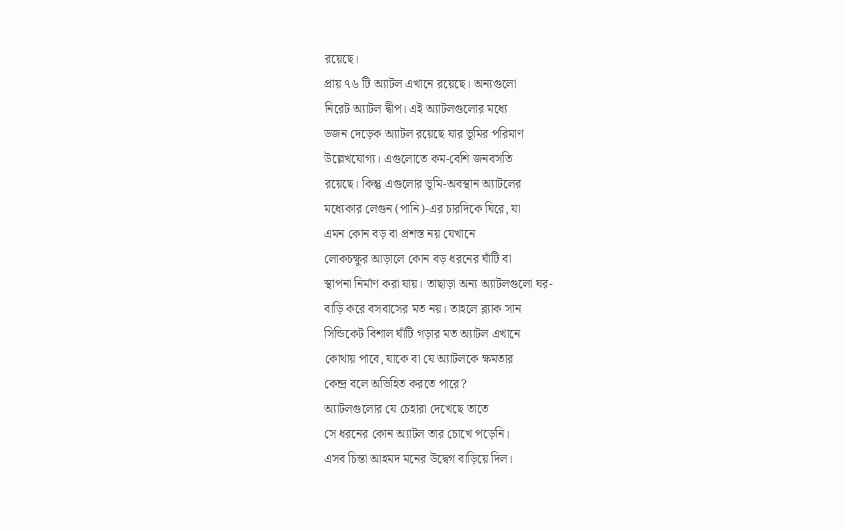রয়েছে।
প্রায় ৭৬ টি অ্যাটল এখানে রয়েছে। অন্যগুলো
নিরেট অ্যাটল দ্বীপ। এই অ্যাটলগুলোর মধ্যে
ডজন দেড়েক অ্যাটল রয়েছে যার ভূমির পরিমাণ
উল্লেখযোগ্য। এগুলোতে কম-বেশি জনবসতি
রয়েছে। কিন্তু এগুলোর ভূমি-অবস্থান অ্যাটলের
মধ্যেকার লেগুন (পানি)-এর চারদিকে ঘিরে, যা
এমন কোন বড় বা প্রশস্ত নয় যেখানে
লোকচক্ষুর আড়ালে কোন বড় ধরনের ঘাঁটি বা
স্থাপনা নির্মাণ করা যায়। তাছাড়া অন্য অ্যাটলগুলো ঘর-
বাড়ি করে বসবাসের মত নয়। তাহলে ব্ল্যাক সান
সিন্ডিকেট বিশাল ঘাঁটি গড়ার মত অ্যাটল এখানে
কোথায় পাবে, যাকে বা যে অ্যাটলকে ক্ষমতার
কেন্দ্র বলে অভিহিত করতে পারে?
অ্যাটলগুলোর যে চেহারা দেখেছে তাতে
সে ধরনের কোন অ্যাটল তার চোখে পড়েনি।
এসব চিন্তা আহমদ মনের উদ্বেগ বাড়িয়ে দিল।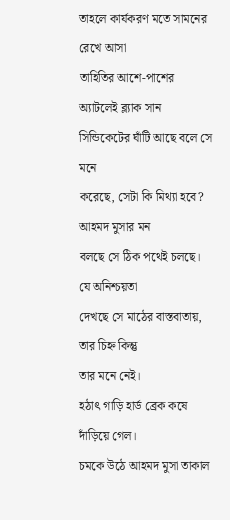তাহলে কার্যকরণ মতে সামনের রেখে আসা
তাহিতির আশে-পাশের অ্যাটলেই ব্ল্যাক সান
সিন্ডিকেটের ঘাঁটি আছে বলে সে মনে
করেছে, সেটা কি মিথ্যা হবে? আহমদ মুসার মন
বলছে সে ঠিক পথেই চলছে। যে অনিশ্চয়তা
দেখছে সে মাঠের বাস্তবাতায়, তার চিহ্ন কিন্তু
তার মনে নেই।
হঠাৎ গাড়ি হার্ড ব্রেক কষে দাঁড়িয়ে গেল।
চমকে উঠে আহমদ মুসা তাকাল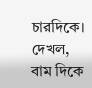চারদিকে। দেখল,
বাম দিকে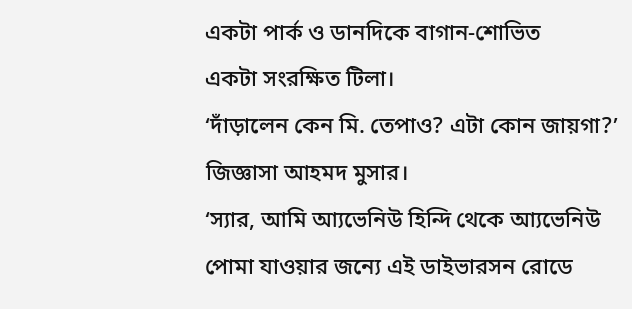একটা পার্ক ও ডানদিকে বাগান-শোভিত
একটা সংরক্ষিত টিলা।
‘দাঁড়ালেন কেন মি. তেপাও? এটা কোন জায়গা?’
জিজ্ঞাসা আহমদ মুসার।
‘স্যার, আমি আ্যভেনিউ হিন্দি থেকে আ্যভেনিউ
পোমা যাওয়ার জন্যে এই ডাইভারসন রোডে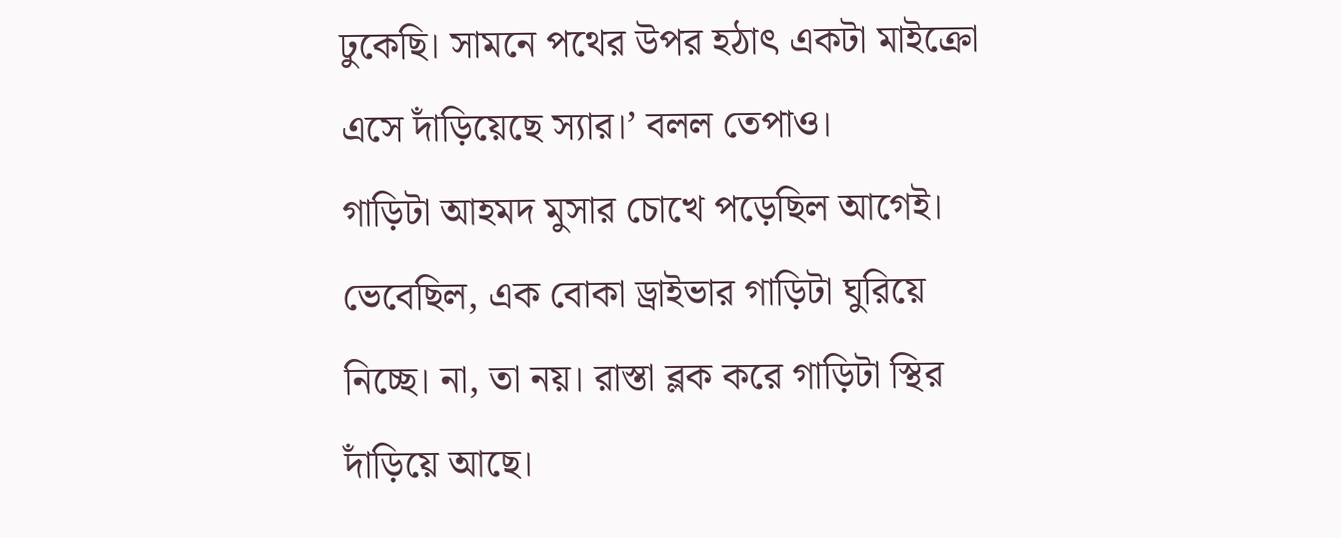ঢুকেছি। সামনে পথের উপর হঠাৎ একটা মাইক্রো
এসে দাঁড়িয়েছে স্যার।’ বলল তেপাও।
গাড়িটা আহমদ মুসার চোখে পড়েছিল আগেই।
ভেবেছিল, এক বোকা ড্রাইভার গাড়িটা ঘুরিয়ে
নিচ্ছে। না, তা নয়। রাস্তা ব্লক করে গাড়িটা স্থির
দাঁড়িয়ে আছে।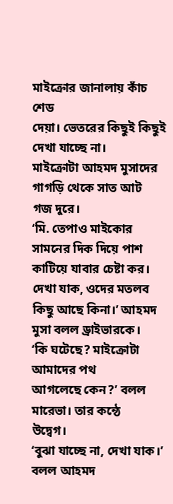মাইক্রোর জানালায় কাঁচ শেড
দেয়া। ভেতরের কিছুই কিছুই দেখা যাচ্ছে না।
মাইক্রোটা আহমদ মুসাদের গাগড়ি থেকে সাত আট
গজ দুরে।
‘মি. তেপাও মাইকোর সামনের দিক দিয়ে পাশ
কাটিয়ে যাবার চেষ্টা কর। দেখা যাক, ওদের মতলব
কিছু আছে কিনা।’ আহমদ মুসা বলল ড্রাইভারকে।
‘কি ঘটেছে? মাইক্রোটা আমাদের পথ
আগলেছে কেন?’ বলল মারেভা। তার কন্ঠে
উদ্বেগ।
‘বুঝা যাচ্ছে না, দেখা যাক।’ বলল আহমদ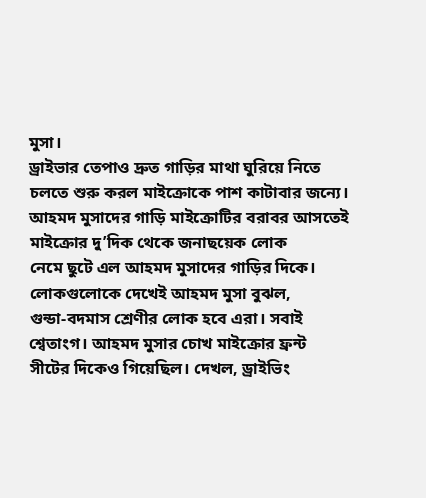মুসা।
ড্রাইভার তেপাও দ্রুত গাড়ির মাথা ঘুরিয়ে নিতে
চলতে শুরু করল মাইক্রোকে পাশ কাটাবার জন্যে।
আহমদ মুসাদের গাড়ি মাইক্রোটির বরাবর আসতেই
মাইক্রোর দু’দিক থেকে জনাছয়েক লোক
নেমে ছুটে এল আহমদ মুসাদের গাড়ির দিকে।
লোকগুলোকে দেখেই আহমদ মুসা বুঝল,
গুন্ডা-বদমাস শ্রেণীর লোক হবে এরা। সবাই
শ্বেতাংগ। আহমদ মুসার চোখ মাইক্রোর ফ্রন্ট
সীটের দিকেও গিয়েছিল। দেখল, ড্রাইভিং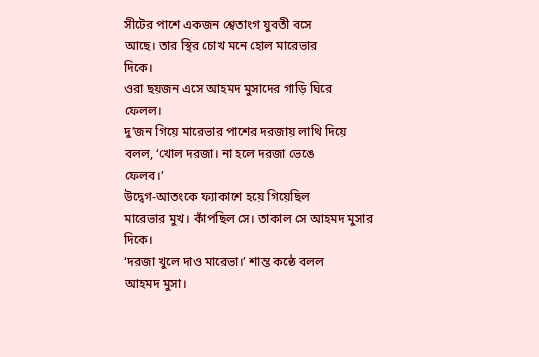সীটের পাশে একজন শ্বেতাংগ যুবতী বসে
আছে। তার স্থির চোখ মনে হোল মারেভার
দিকে।
ওরা ছয়জন এসে আহমদ মুসাদের গাড়ি ঘিরে
ফেলল।
দু’জন গিয়ে মারেভার পাশের দরজায় লাথি দিয়ে
বলল, ‘খোল দরজা। না হলে দরজা ভেঙে
ফেলব।’
উদ্বেগ-আতংকে ফ্যাকাশে হয়ে গিয়েছিল
মারেভার মুখ। কাঁপছিল সে। তাকাল সে আহমদ মুসার
দিকে।
‘দরজা খুলে দাও মারেভা।’ শান্ত কন্ঠে বলল
আহমদ মুসা।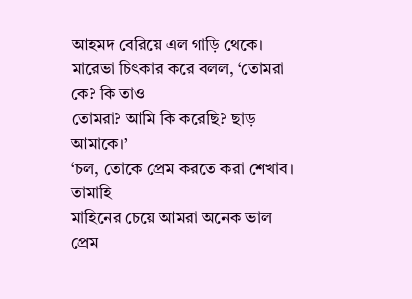আহমদ বেরিয়ে এল গাড়ি থেকে।
মারেভা চিৎকার করে বলল, ‘তোমরা কে? কি তাও
তোমরা? আমি কি করেছি? ছাড় আমাকে।’
‘চল, তোকে প্রেম করতে করা শেখাব। তামাহি
মাহিনের চেয়ে আমরা অনেক ভাল প্রেম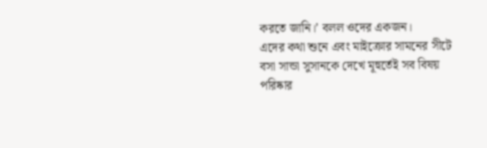করতে জানি।’ বলল ওদের একজন।
এদের কথা শুনে এবং মাইক্রোর সামনের সীটে
বসা সান্ডা সুসানকে দেখে মূহুর্তেই সব বিষয়
পরিষ্কার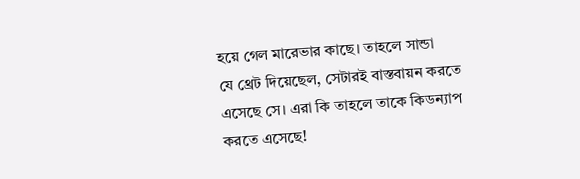হয়ে গেল মারেভার কাছে। তাহলে সান্ডা
যে থ্রেট দিয়েছেল, সেটারই বাস্তবায়ন করতে
এসেছে সে। এরা কি তাহলে তাকে কিডন্যাপ
করতে এসেছে!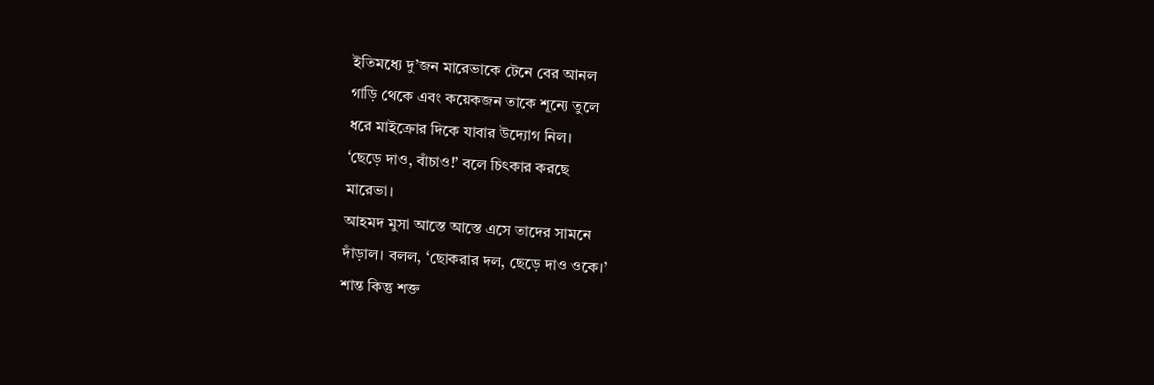ইতিমধ্যে দু’জন মারেভাকে টেনে বের আনল
গাড়ি থেকে এবং কয়েকজন তাকে শূন্যে তুলে
ধরে মাইক্রোর দিকে যাবার উদ্যোগ নিল।
‘ছেড়ে দাও, বাঁচাও!’ বলে চিৎকার করছে
মারেভা।
আহমদ মুসা আস্তে আস্তে এসে তাদের সামনে
দাঁড়াল। বলল, ‘ছোকরার দল, ছেড়ে দাও ওকে।’
শান্ত কিন্তু শক্ত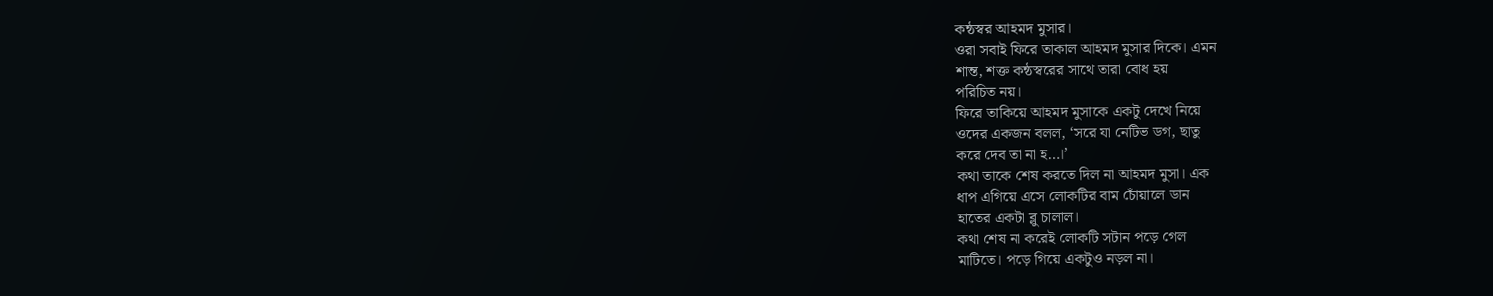কন্ঠস্বর আহমদ মুসার।
ওরা সবাই ফিরে তাকাল আহমদ মুসার দিকে। এমন
শান্ত, শক্ত কন্ঠস্বরের সাথে তারা বোধ হয়
পরিচিত নয়।
ফিরে তাকিয়ে আহমদ মুসাকে একটু দেখে নিয়ে
ওদের একজন বলল, ‘সরে যা নেটিভ ডগ, ছাতু
করে দেব তা না হ…।’
কথা তাকে শেষ করতে দিল না আহমদ মুসা। এক
ধাপ এগিয়ে এসে লোকটির বাম চোঁয়ালে ডান
হাতের একটা ব্লু চালাল।
কথা শেষ না করেই লোকটি সটান পড়ে গেল
মাটিতে। পড়ে গিয়ে একটুও নড়ল না।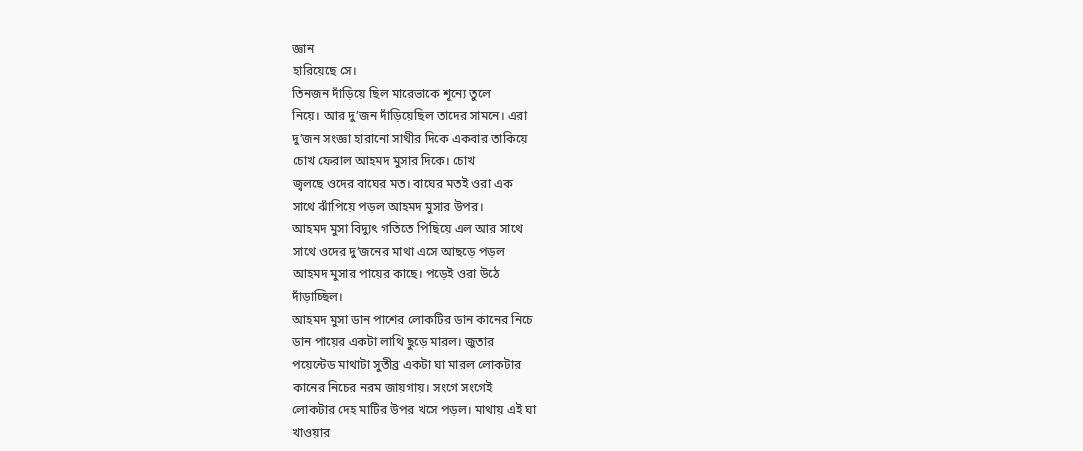জ্ঞান
হারিয়েছে সে।
তিনজন দাঁড়িয়ে ছিল মারেভাকে শূন্যে তুলে
নিয়ে। আর দু’জন দাঁড়িয়েছিল তাদের সামনে। এরা
দু’জন সংজ্ঞা হারানো সাথীর দিকে একবার তাকিয়ে
চোখ ফেরাল আহমদ মুসার দিকে। চোখ
জ্বলছে ওদের বাঘের মত। বাঘের মতই ওরা এক
সাথে ঝাঁপিয়ে পড়ল আহমদ মুসার উপর।
আহমদ মুসা বিদ্যুৎ গতিতে পিছিয়ে এল আর সাথে
সাথে ওদের দু’জনের মাথা এসে আছড়ে পড়ল
আহমদ মুসার পায়ের কাছে। পড়েই ওরা উঠে
দাঁড়াচ্ছিল।
আহমদ মুসা ডান পাশের লোকটির ডান কানের নিচে
ডান পায়ের একটা লাথি ছুড়ে মারল। জুতার
পয়েন্টেড মাথাটা সুতীব্র একটা ঘা মারল লোকটার
কানের নিচের নরম জায়গায়। সংগে সংগেই
লোকটার দেহ মাটির উপর খসে পড়ল। মাথায় এই ঘা
খাওয়ার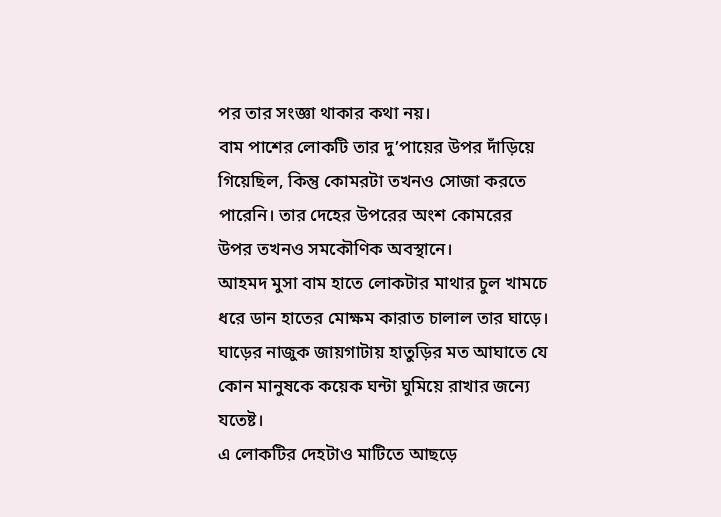পর তার সংজ্ঞা থাকার কথা নয়।
বাম পাশের লোকটি তার দু’পায়ের উপর দাঁড়িয়ে
গিয়েছিল, কিন্তু কোমরটা তখনও সোজা করতে
পারেনি। তার দেহের উপরের অংশ কোমরের
উপর তখনও সমকৌণিক অবস্থানে।
আহমদ মুসা বাম হাতে লোকটার মাথার চুল খামচে
ধরে ডান হাতের মোক্ষম কারাত চালাল তার ঘাড়ে।
ঘাড়ের নাজুক জায়গাটায় হাতুড়ির মত আঘাতে যে
কোন মানুষকে কয়েক ঘন্টা ঘুমিয়ে রাখার জন্যে
যতেষ্ট।
এ লোকটির দেহটাও মাটিতে আছড়ে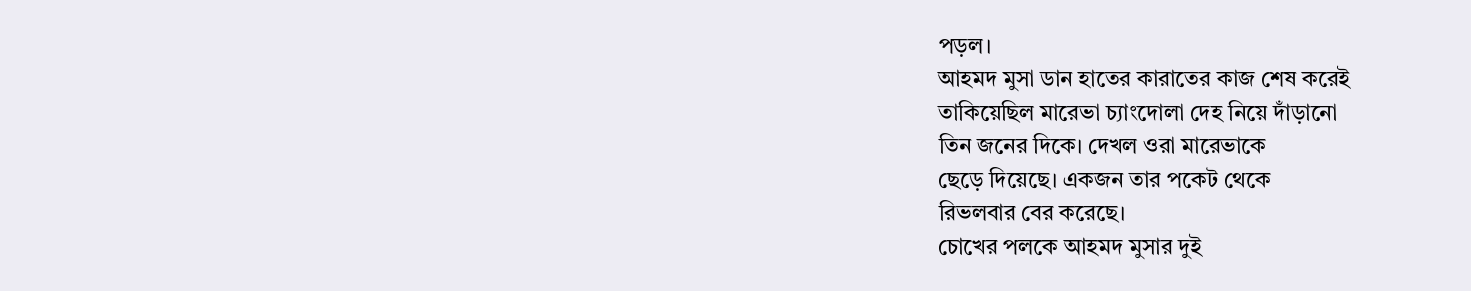পড়ল।
আহমদ মুসা ডান হাতের কারাতের কাজ শেষ করেই
তাকিয়েছিল মারেভা চ্যাংদোলা দেহ নিয়ে দাঁড়ানো
তিন জনের দিকে। দেখল ওরা মারেভাকে
ছেড়ে দিয়েছে। একজন তার পকেট থেকে
রিভলবার বের করেছে।
চোখের পলকে আহমদ মুসার দুই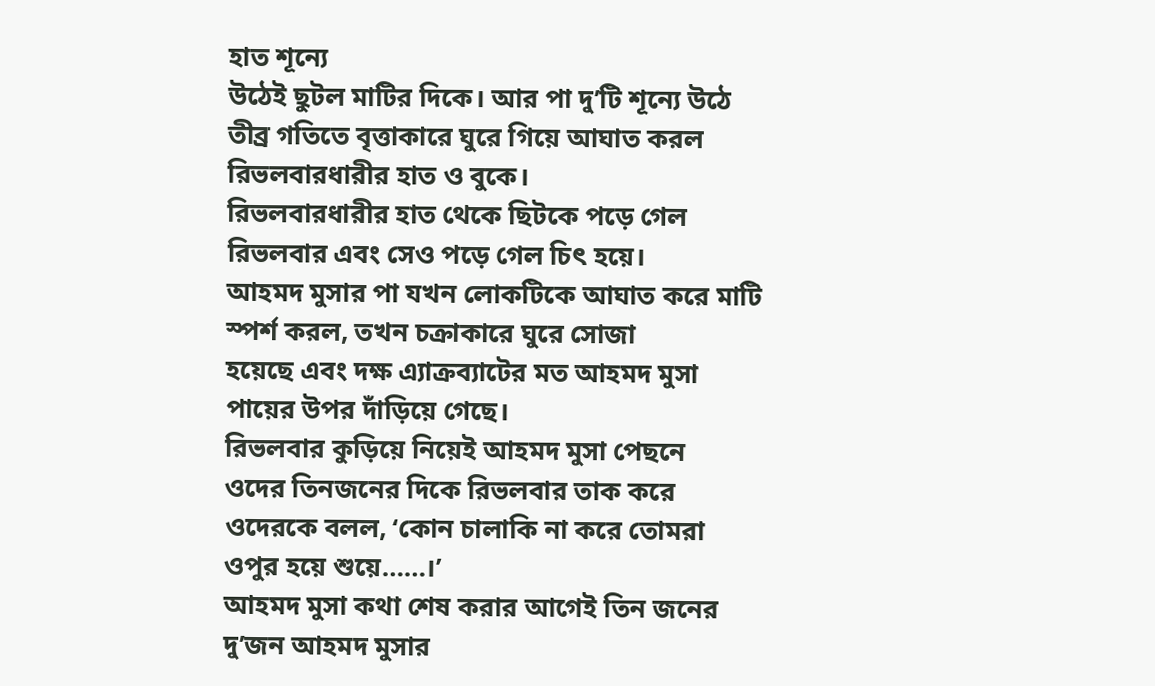হাত শূন্যে
উঠেই ছুটল মাটির দিকে। আর পা দু’টি শূন্যে উঠে
তীব্র গতিতে বৃত্তাকারে ঘুরে গিয়ে আঘাত করল
রিভলবারধারীর হাত ও বুকে।
রিভলবারধারীর হাত থেকে ছিটকে পড়ে গেল
রিভলবার এবং সেও পড়ে গেল চিৎ হয়ে।
আহমদ মুসার পা যখন লোকটিকে আঘাত করে মাটি
স্পর্শ করল, তখন চক্রাকারে ঘুরে সোজা
হয়েছে এবং দক্ষ এ্যাক্রব্যাটের মত আহমদ মুসা
পায়ের উপর দাঁড়িয়ে গেছে।
রিভলবার কুড়িয়ে নিয়েই আহমদ মুসা পেছনে
ওদের তিনজনের দিকে রিভলবার তাক করে
ওদেরকে বলল, ‘কোন চালাকি না করে তোমরা
ওপুর হয়ে শুয়ে……।’
আহমদ মুসা কথা শেষ করার আগেই তিন জনের
দু’জন আহমদ মুসার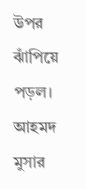উপর ঝাঁপিয়ে পড়ল।
আহমদ মুসার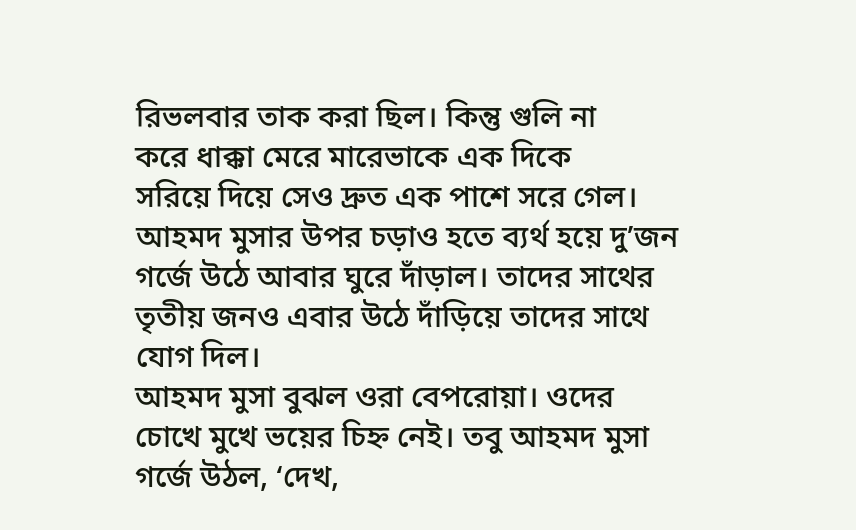রিভলবার তাক করা ছিল। কিন্তু গুলি না
করে ধাক্কা মেরে মারেভাকে এক দিকে
সরিয়ে দিয়ে সেও দ্রুত এক পাশে সরে গেল।
আহমদ মুসার উপর চড়াও হতে ব্যর্থ হয়ে দু’জন
গর্জে উঠে আবার ঘুরে দাঁড়াল। তাদের সাথের
তৃতীয় জনও এবার উঠে দাঁড়িয়ে তাদের সাথে
যোগ দিল।
আহমদ মুসা বুঝল ওরা বেপরোয়া। ওদের
চোখে মুখে ভয়ের চিহ্ন নেই। তবু আহমদ মুসা
গর্জে উঠল, ‘দেখ,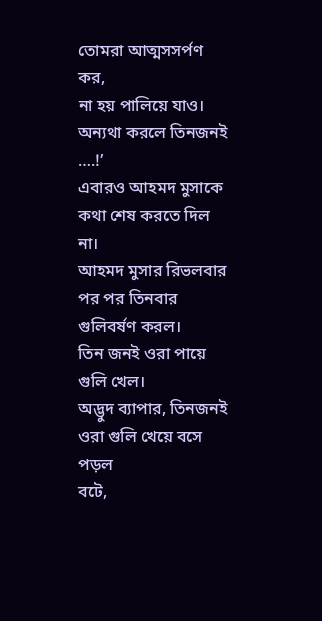তোমরা আত্মসসর্পণ কর,
না হয় পালিয়ে যাও। অন্যথা করলে তিনজনই ….!’
এবারও আহমদ মুসাকে কথা শেষ করতে দিল না।
আহমদ মুসার রিভলবার পর পর তিনবার গুলিবর্ষণ করল।
তিন জনই ওরা পায়ে গুলি খেল।
অদ্ভুদ ব্যাপার, তিনজনই ওরা গুলি খেয়ে বসে পড়ল
বটে,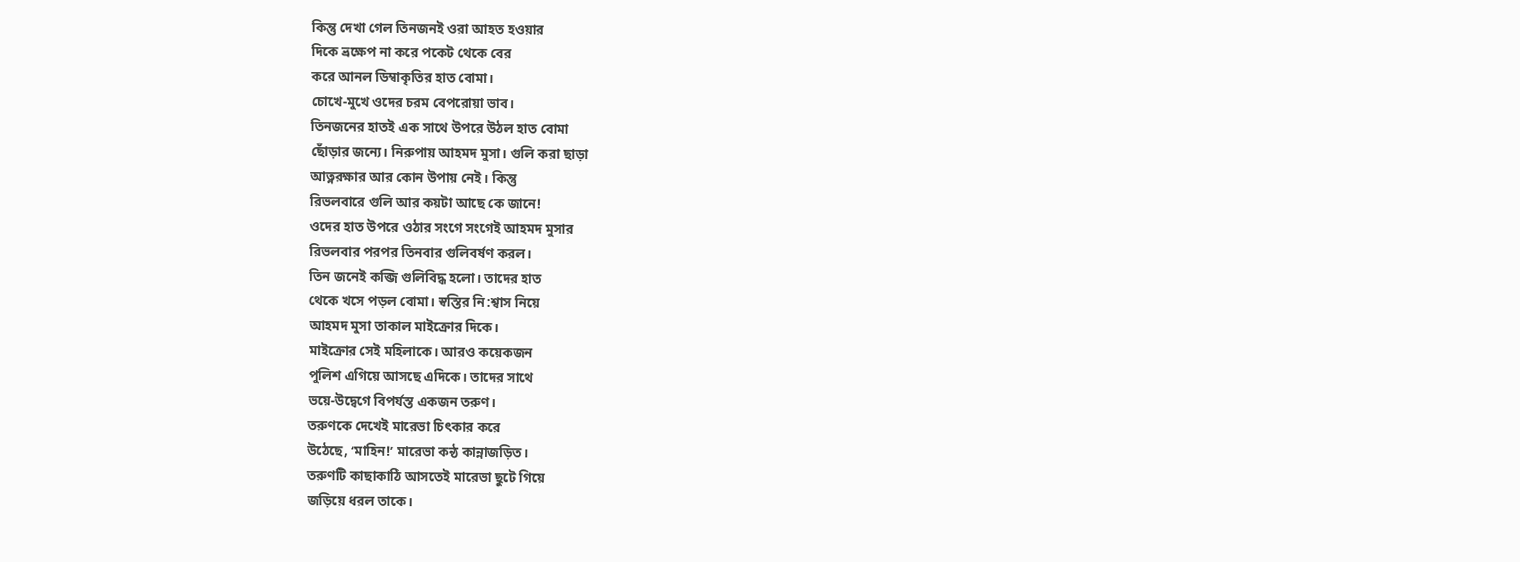কিন্তু দেখা গেল তিনজনই ওরা আহত হওয়ার
দিকে ভ্রক্ষেপ না করে পকেট থেকে বের
করে আনল ডিম্বাকৃতির হাত বোমা।
চোখে-মুখে ওদের চরম বেপরোয়া ভাব।
তিনজনের হাতই এক সাথে উপরে উঠল হাত বোমা
ছোঁড়ার জন্যে। নিরুপায় আহমদ মুসা। গুলি করা ছাড়া
আত্নরক্ষার আর কোন উপায় নেই। কিন্তু
রিভলবারে গুলি আর কয়টা আছে কে জানে!
ওদের হাত উপরে ওঠার সংগে সংগেই আহমদ মুসার
রিভলবার পরপর তিনবার গুলিবর্ষণ করল।
তিন জনেই কব্জি গুলিবিদ্ধ হলো। তাদের হাত
থেকে খসে পড়ল বোমা। স্বস্তির নি:শ্বাস নিয়ে
আহমদ মুসা তাকাল মাইক্রোর দিকে।
মাইক্রোর সেই মহিলাকে। আরও কয়েকজন
পুলিশ এগিয়ে আসছে এদিকে। তাদের সাথে
ভয়ে-উদ্বেগে বিপর্যস্ত একজন তরুণ।
তরুণকে দেখেই মারেভা চিৎকার করে
উঠেছে, ‘মাহিন!’ মারেভা কন্ঠ কান্নাজড়িত।
তরুণটি কাছাকাঠি আসতেই মারেভা ছুটে গিয়ে
জড়িয়ে ধরল তাকে।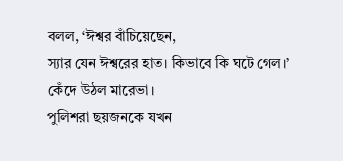বলল, ‘ঈশ্বর বাঁচিয়েছেন,
স্যার যেন ঈশ্বরের হাত। কিভাবে কি ঘটে গেল।’
কেঁদে উঠল মারেভা।
পুলিশরা ছয়জনকে যখন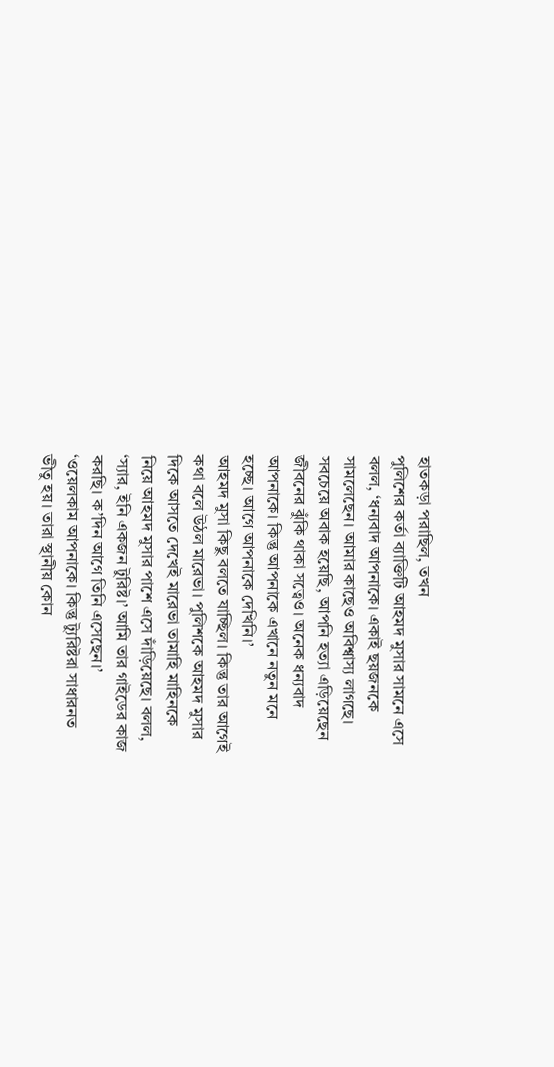হাতকড়া পরাছিল, তখন
পুলিশের কর্তা ব্যাক্তিটি আহমদ মুসার সামনে এসে
বলল, ‘ধন্যবাদ আপনাকে। একাই ছয়জনকে
সামলেছেন। আমার কাছেও অবিশ্বাস্য লাগছে।
সবচেয়ে অবাক হয়েছি, আপনি হত্যা এড়িয়েছেন
জীবনের ঝুঁকি থাকা সত্বেও। অনেক ধন্যবাদ
আপনাকে। কিন্তু আপনাকে এখানে নতুন মনে
হচ্ছে। আগে আপনাকে দেখিনি।’
আহমদ মুসা কিছু বলতে যাচ্ছিল। কিন্তু তার আগেই
কথা বলে উঠল মারেভা। পুলিশকে আহমদ মুসার
দিকে আসতে দেখেই মারেভা তামাহি মাহিনকে
নিয়ে আহমদ মুসার পাশে এসে দাঁড়িয়েছে। বলল,
‘স্যার, ইনি একজন টুরিষ্ট।’ আমি তার গাইডের কাজ
করছি। ক’দিন আগে তিনি এসেছেন।’
‘ওয়েলকাম আপনাকে। কিন্তু ট্যুরিষ্টরা সাধারনত
ভীতু হয়। তারা স্থানীয় কোন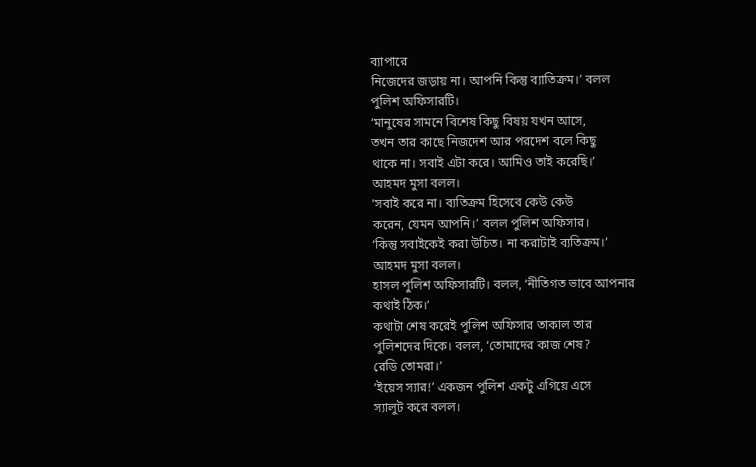ব্যাপারে
নিজেদের জড়ায় না। আপনি কিন্তু ব্যাতিক্রম।’ বলল
পুলিশ অফিসারটি।
‘মানুষের সামনে বিশেষ কিছু বিষয় যখন আসে,
তখন তার কাছে নিজদেশ আর পরদেশ বলে কিছু
থাকে না। সবাই এটা করে। আমিও তাই করেছি।’
আহমদ মুসা বলল।
‘সবাই করে না। ব্যতিক্রম হিসেবে কেউ কেউ
করেন, যেমন আপনি।’ বলল পুলিশ অফিসার।
‘কিন্তু সবাইকেই করা উচিত। না করাটাই ব্যতিক্রম।’
আহমদ মুসা বলল।
হাসল পুলিশ অফিসারটি। বলল, ‘নীতিগত ভাবে আপনার
কথাই ঠিক।’
কথাটা শেষ করেই পুলিশ অফিসার তাকাল তার
পুলিশদের দিকে। বলল, ‘তোমাদের কাজ শেষ?
রেডি তোমরা।’
‘ইয়েস স্যার!’ একজন পুলিশ একটু এগিয়ে এসে
স্যালুট করে বলল।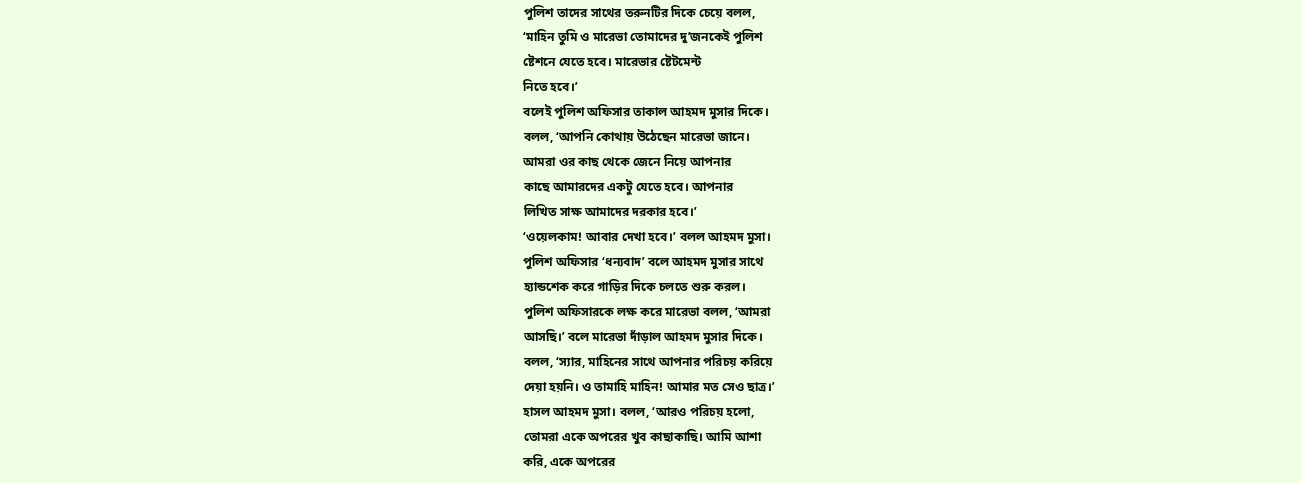পুলিশ তাদের সাথের তরুনটির দিকে চেয়ে বলল,
‘মাহিন তুমি ও মারেভা তোমাদের দু’জনকেই পুলিশ
ষ্টেশনে যেতে হবে। মারেভার ষ্টেটমেন্ট
নিতে হবে।’
বলেই পুলিশ অফিসার তাকাল আহমদ মুসার দিকে।
বলল, ‘আপনি কোথায় উঠেছেন মারেভা জানে।
আমরা ওর কাছ থেকে জেনে নিয়ে আপনার
কাছে আমারদের একটু যেতে হবে। আপনার
লিখিত সাক্ষ আমাদের দরকার হবে।’
‘ওয়েলকাম! আবার দেখা হবে।’ বলল আহমদ মুসা।
পুলিশ অফিসার ‘ধন্যবাদ’ বলে আহমদ মুসার সাথে
হ্যান্ডশেক করে গাড়ির দিকে চলতে শুরু করল।
পুলিশ অফিসারকে লক্ষ করে মারেভা বলল, ‘আমরা
আসছি।’ বলে মারেভা দাঁড়াল আহমদ মুসার দিকে।
বলল, ‘স্যার, মাহিনের সাথে আপনার পরিচয় করিয়ে
দেয়া হয়নি। ও তামাহি মাহিন! আমার মত সেও ছাত্র।’
হাসল আহমদ মুসা। বলল, ‘আরও পরিচয় হলো,
তোমরা একে অপরের খুব কাছাকাছি। আমি আশা
করি, একে অপরের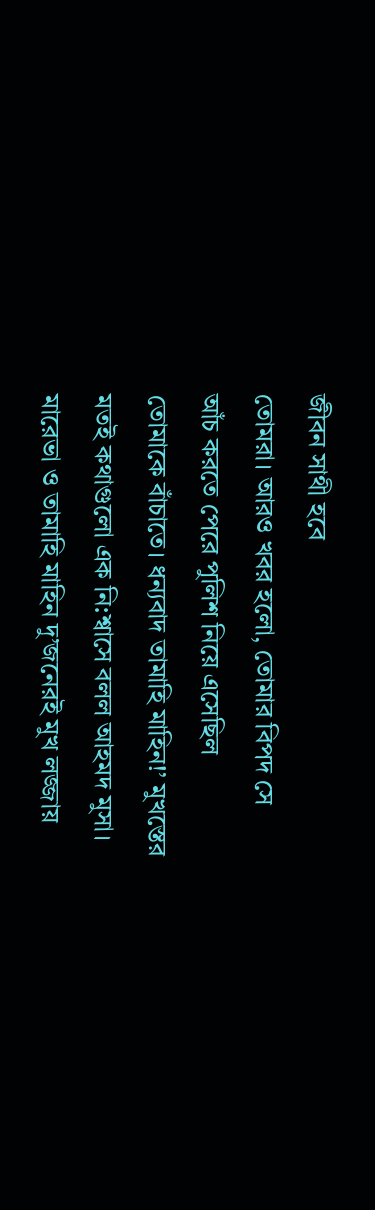জীবন সাথী হবে
তোমরা। আরও খবর হলো, তোমার বিপদ সে
আঁচ করতে পেরে পুলিশ নিয়ে এসেছিল
তোমাকে বাঁচাতে। ধন্যবাদ তামাহি মাহিন!’ মুখস্তের
মতই কথাগুলো এক নি:শ্বাসে বলল আহমদ মুসা।
মারেভা ও তামাহি মাহিন দু’জনেরই মুখ লজ্জায়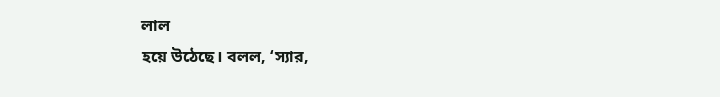লাল
হয়ে উঠেছে। বলল, ‘স্যার,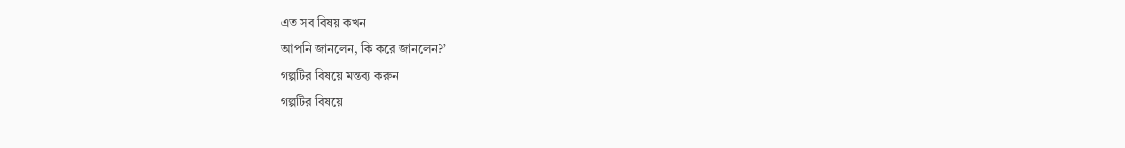এত সব বিষয় কখন
আপনি জানলেন, কি করে জানলেন?’
গল্পটির বিষয়ে মন্তব্য করুন
গল্পটির বিষয়ে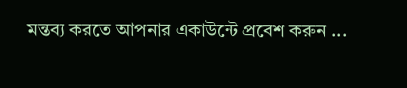মন্তব্য করতে আপনার একাউন্টে প্রবেশ করুন ...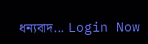ধন্যবাদ... Login Now